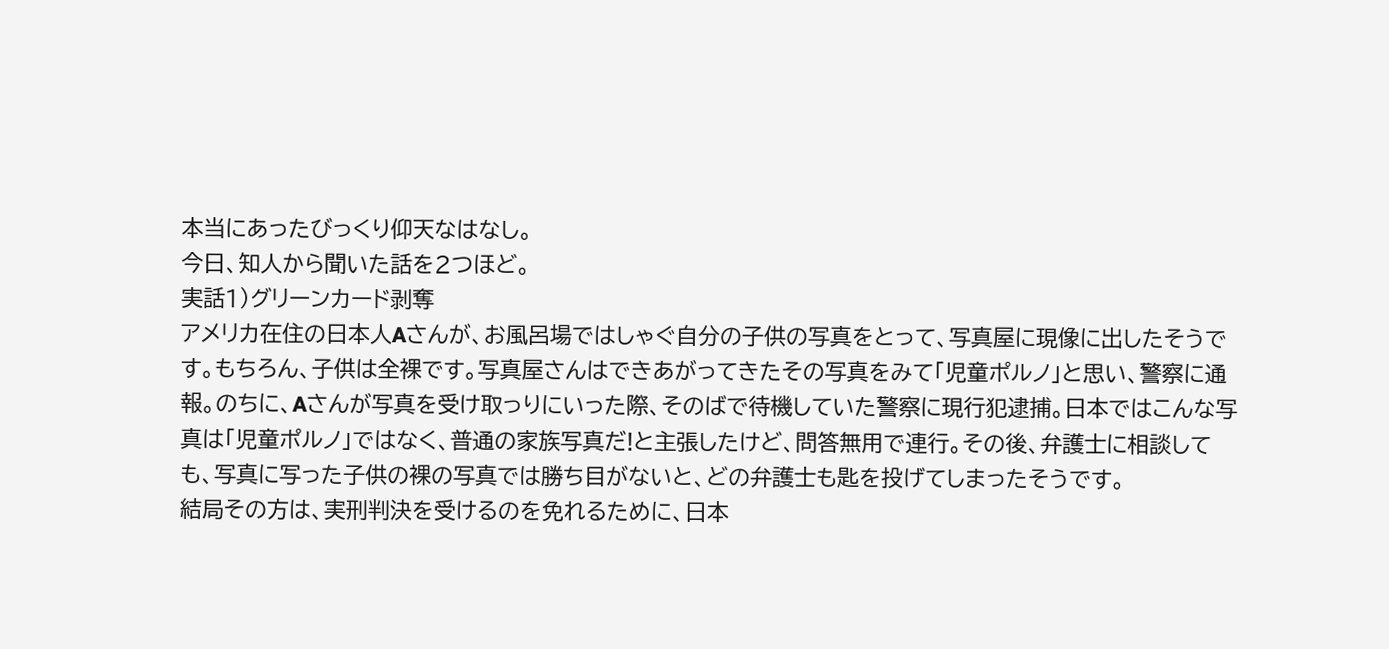本当にあったびっくり仰天なはなし。
今日、知人から聞いた話を2つほど。
実話1)グリーンカード剥奪
アメリカ在住の日本人Aさんが、お風呂場ではしゃぐ自分の子供の写真をとって、写真屋に現像に出したそうです。もちろん、子供は全裸です。写真屋さんはできあがってきたその写真をみて「児童ポルノ」と思い、警察に通報。のちに、Aさんが写真を受け取っりにいった際、そのばで待機していた警察に現行犯逮捕。日本ではこんな写真は「児童ポルノ」ではなく、普通の家族写真だ!と主張したけど、問答無用で連行。その後、弁護士に相談しても、写真に写った子供の裸の写真では勝ち目がないと、どの弁護士も匙を投げてしまったそうです。
結局その方は、実刑判決を受けるのを免れるために、日本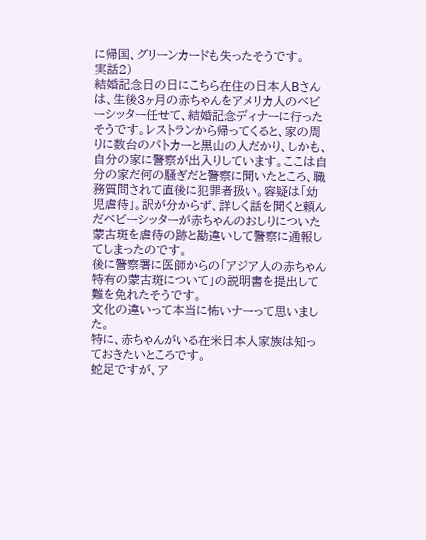に帰国、グリーンカードも失ったそうです。
実話2)
結婚記念日の日にこちら在住の日本人Bさんは、生後3ヶ月の赤ちゃんをアメリカ人のベビーシッター任せて、結婚記念ディナーに行ったそうです。レストランから帰ってくると、家の周りに数台のパトカーと黒山の人だかり、しかも、自分の家に警察が出入りしています。ここは自分の家だ何の騒ぎだと警察に聞いたところ、職務質問されて直後に犯罪者扱い。容疑は「幼児虐待」。訳が分からず、詳しく話を聞くと頼んだベビーシッターが赤ちゃんのおしりについた蒙古斑を虐待の跡と勘違いして警察に通報してしまったのです。
後に警察署に医師からの「アジア人の赤ちゃん特有の蒙古斑について」の説明書を提出して難を免れたそうです。
文化の違いって本当に怖いナーって思いました。
特に、赤ちゃんがいる在米日本人家族は知っておきたいところです。
蛇足ですが、ア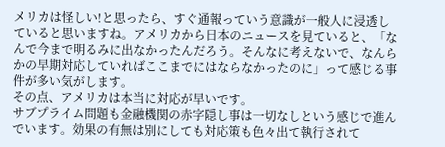メリカは怪しい!と思ったら、すぐ通報っていう意識が一般人に浸透していると思いますね。アメリカから日本のニュースを見ていると、「なんで今まで明るみに出なかったんだろう。そんなに考えないで、なんらかの早期対応していればここまでにはならなかったのに」って感じる事件が多い気がします。
その点、アメリカは本当に対応が早いです。
サブプライム問題も金融機関の赤字隠し事は一切なしという感じで進んでいます。効果の有無は別にしても対応策も色々出て執行されて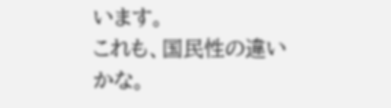います。
これも、国民性の違いかな。